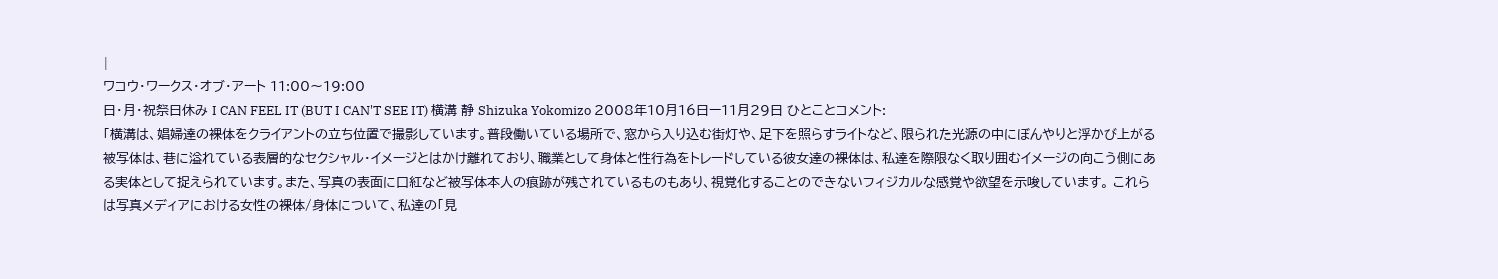|
ワコウ・ワークス・オブ・アート 11:00〜19:00
日・月・祝祭日休み I CAN FEEL IT (BUT I CAN'T SEE IT) 横溝 静 Shizuka Yokomizo 2008年10月16日ー11月29日 ひとことコメント:
「横溝は、娼婦達の裸体をクライアントの立ち位置で撮影しています。普段働いている場所で、窓から入り込む街灯や、足下を照らすライトなど、限られた光源の中にぼんやりと浮かび上がる被写体は、巷に溢れている表層的なセクシャル・イメージとはかけ離れており、職業として身体と性行為をトレードしている彼女達の裸体は、私達を際限なく取り囲むイメージの向こう側にある実体として捉えられています。また、写真の表面に口紅など被写体本人の痕跡が残されているものもあり、視覚化することのできないフィジカルな感覚や欲望を示唆しています。 これらは写真メディアにおける女性の裸体/身体について、私達の「見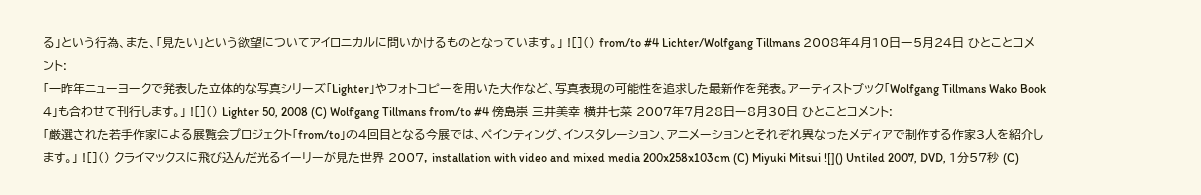る」という行為、また、「見たい」という欲望についてアイロニカルに問いかけるものとなっています。」 ![]() from/to #4 Lichter/Wolfgang Tillmans 2008年4月10日ー5月24日 ひとことコメント:
「一昨年ニューヨークで発表した立体的な写真シリーズ「Lighter」やフォトコピーを用いた大作など、写真表現の可能性を追求した最新作を発表。アーティストブック「Wolfgang Tillmans Wako Book 4」も合わせて刊行します。」 ![]() Lighter 50, 2008 (C) Wolfgang Tillmans from/to #4 傍島崇 三井美幸 横井七菜 2007年7月28日ー8月30日 ひとことコメント:
「厳選された若手作家による展覧会プロジェクト「from/to」の4回目となる今展では、ペインティング、インスタレーション、アニメーションとそれぞれ異なったメディアで制作する作家3人を紹介します。」 ![]() クライマックスに飛び込んだ光るイーリーが見た世界 2007, installation with video and mixed media 200x258x103cm (C) Miyuki Mitsui ![]() Untiled 2007, DVD, 1分57秒 (C)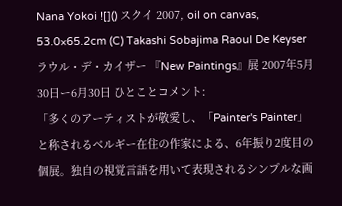Nana Yokoi ![]() スクイ 2007, oil on canvas, 53.0×65.2cm (C) Takashi Sobajima Raoul De Keyser ラウル・デ・カイザー 『New Paintings』展 2007年5月30日ー6月30日 ひとことコメント:
「多くのアーティストが敬愛し、「Painter's Painter」と称されるベルギー在住の作家による、6年振り2度目の個展。独自の視覚言語を用いて表現されるシンプルな画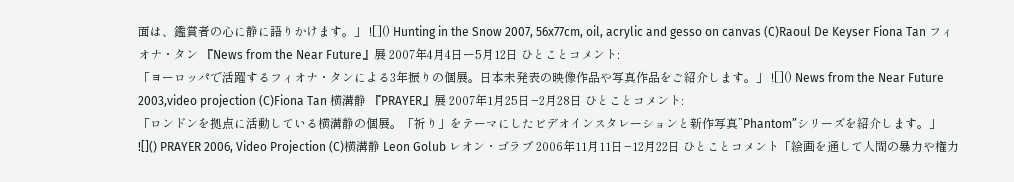面は、鑑賞者の心に静に語りかけます。」 ![]() Hunting in the Snow 2007, 56x77cm, oil, acrylic and gesso on canvas (C)Raoul De Keyser Fiona Tan フィオナ・タン 『News from the Near Future』展 2007年4月4日ー5月12日 ひとことコメント:
「ヨーロッパで活躍するフィオナ・タンによる3年振りの個展。日本未発表の映像作品や写真作品をご紹介します。」 ![]() News from the Near Future 2003,video projection (C)Fiona Tan 横溝静 『PRAYER』展 2007年1月25日−2月28日 ひとことコメント:
「ロンドンを拠点に活動している横溝静の個展。「祈り」をテーマにしたビデオインスタレーションと新作写真”Phantom”シリーズを紹介します。」 ![]() PRAYER 2006, Video Projection (C)横溝静 Leon Golub レオン・ゴラブ 2006年11月11日−12月22日 ひとことコメント「絵画を通して人間の暴力や権力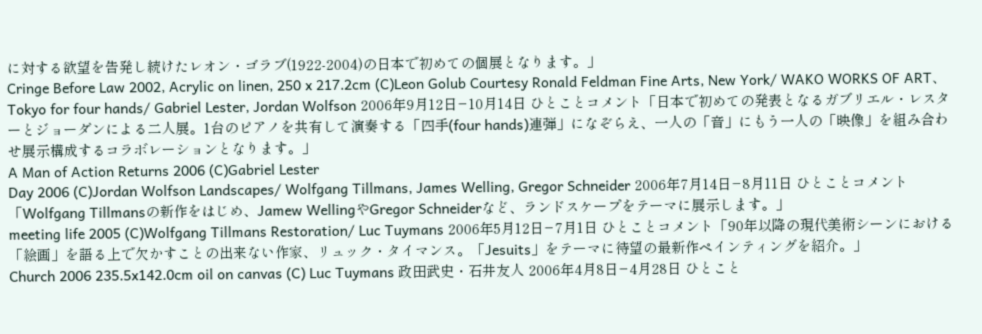に対する欲望を告発し続けたレオン・ゴラブ(1922-2004)の日本で初めての個展となります。」
Cringe Before Law 2002, Acrylic on linen, 250 x 217.2cm (C)Leon Golub Courtesy Ronald Feldman Fine Arts, New York/ WAKO WORKS OF ART、Tokyo for four hands/ Gabriel Lester, Jordan Wolfson 2006年9月12日−10月14日 ひとことコメント「日本で初めての発表となるガブリエル・レスターとジョーダンによる二人展。1台のピアノを共有して演奏する「四手(four hands)連弾」になぞらえ、一人の「音」にもう一人の「映像」を組み合わせ展示構成するコラボレーションとなります。」
A Man of Action Returns 2006 (C)Gabriel Lester
Day 2006 (C)Jordan Wolfson Landscapes/ Wolfgang Tillmans, James Welling, Gregor Schneider 2006年7月14日−8月11日 ひとことコメント「Wolfgang Tillmansの新作をはじめ、Jamew WellingやGregor Schneiderなど、ランドスケープをテーマに展示します。」
meeting life 2005 (C)Wolfgang Tillmans Restoration/ Luc Tuymans 2006年5月12日−7月1日 ひとことコメント「90年以降の現代美術シーンにおける「絵画」を語る上で欠かすことの出来ない作家、リュック・タイマンス。「Jesuits」をテーマに待望の最新作ペインティングを紹介。」
Church 2006 235.5x142.0cm oil on canvas (C) Luc Tuymans 政田武史・石井友人 2006年4月8日−4月28日 ひとこと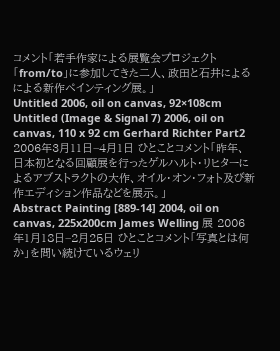コメント「若手作家による展覧会プロジェクト「from/to」に参加してきた二人、政田と石井によるによる新作ペインティング展。」
Untitled 2006, oil on canvas, 92×108cm
Untitled (Image & Signal 7) 2006, oil on canvas, 110 x 92 cm Gerhard Richter Part2 2006年3月11日−4月1日 ひとことコメント「昨年、日本初となる回顧展を行ったゲルハルト・リヒターによるアブストラクトの大作、オイル・オン・フォト及び新作エディション作品などを展示。」
Abstract Painting [889-14] 2004, oil on canvas, 225x200cm James Welling 展 2006年1月18日−2月25日 ひとことコメント「写真とは何か」を問い続けているウェリ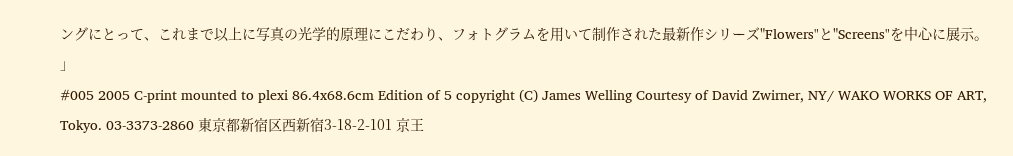ングにとって、これまで以上に写真の光学的原理にこだわり、フォトグラムを用いて制作された最新作シリーズ"Flowers"と"Screens"を中心に展示。
」
#005 2005 C-print mounted to plexi 86.4x68.6cm Edition of 5 copyright (C) James Welling Courtesy of David Zwirner, NY/ WAKO WORKS OF ART, Tokyo. 03-3373-2860 東京都新宿区西新宿3-18-2-101 京王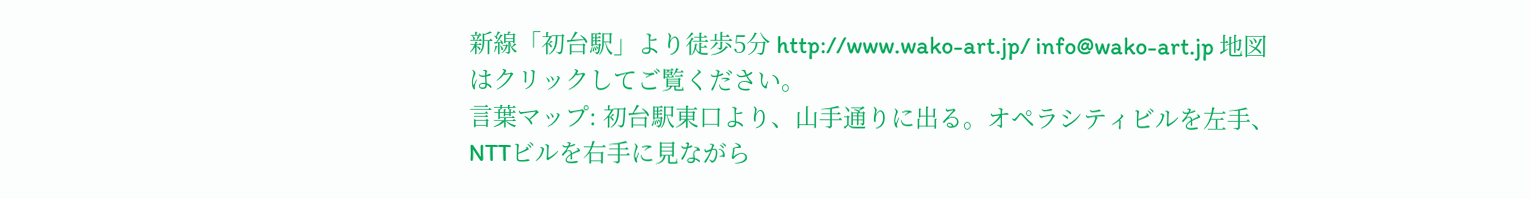新線「初台駅」より徒歩5分 http://www.wako-art.jp/ info@wako-art.jp 地図はクリックしてご覧ください。
言葉マップ: 初台駅東口より、山手通りに出る。オペラシティビルを左手、NTTビルを右手に見ながら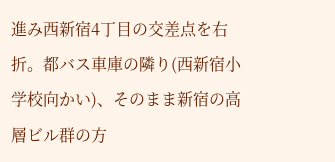進み西新宿4丁目の交差点を右折。都バス車庫の隣り(西新宿小学校向かい)、そのまま新宿の高層ビル群の方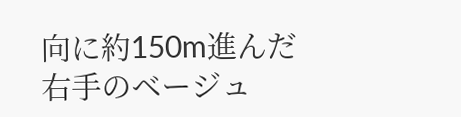向に約150m進んだ右手のベージュ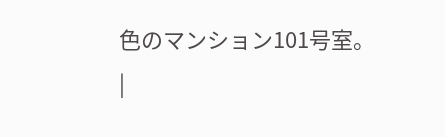色のマンション101号室。
|